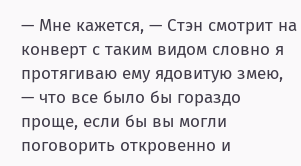— Мне кажется, — Стэн смотрит на конверт с таким видом словно я протягиваю ему ядовитую змею, — что все было бы гораздо проще, если бы вы могли поговорить откровенно и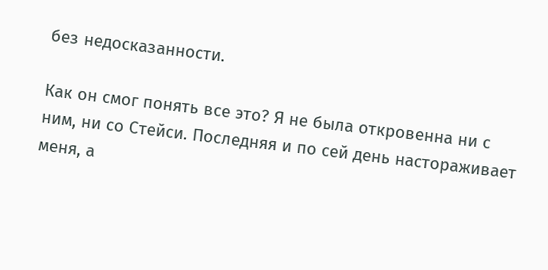без недосказанности.

Как он смог понять все это? Я не была откровенна ни с ним, ни со Стейси. Последняя и по сей день настораживает меня, а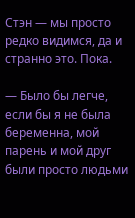Стэн — мы просто редко видимся, да и странно это. Пока.

— Было бы легче, если бы я не была беременна, мой парень и мой друг были просто людьми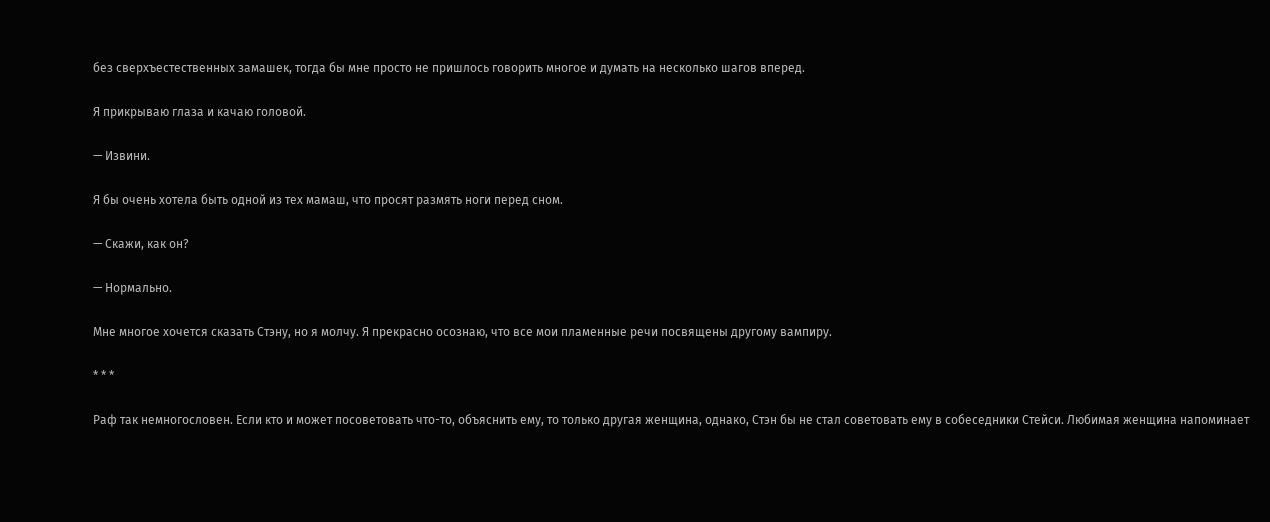без сверхъестественных замашек, тогда бы мне просто не пришлось говорить многое и думать на несколько шагов вперед.

Я прикрываю глаза и качаю головой.

— Извини.

Я бы очень хотела быть одной из тех мамаш, что просят размять ноги перед сном.

— Скажи, как он?

— Нормально.

Мне многое хочется сказать Стэну, но я молчу. Я прекрасно осознаю, что все мои пламенные речи посвящены другому вампиру.

* * *

Раф так немногословен. Если кто и может посоветовать что-то, объяснить ему, то только другая женщина, однако, Стэн бы не стал советовать ему в собеседники Стейси. Любимая женщина напоминает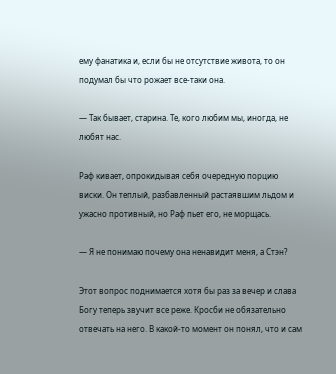ему фанатика и, если бы не отсутствие живота, то он подумал бы что рожает все-таки она.

— Так бывает, старина. Те, кого любим мы, иногда, не любят нас.

Раф кивает, опрокидывая себя очередную порцию виски. Он теплый, разбавленный растаявшим льдом и ужасно противный, но Раф пьет его, не морщась.

— Я не понимаю почему она ненавидит меня, а Стэн?

Этот вопрос поднимается хотя бы раз за вечер и слава Богу теперь звучит все реже. Кросби не обязательно отвечать на него. В какой-то момент он понял, что и сам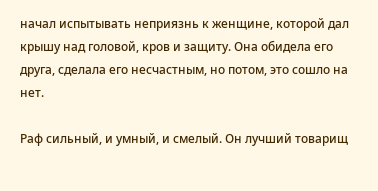начал испытывать неприязнь к женщине, которой дал крышу над головой, кров и защиту. Она обидела его друга, сделала его несчастным, но потом, это сошло на нет.

Раф сильный, и умный, и смелый. Он лучший товарищ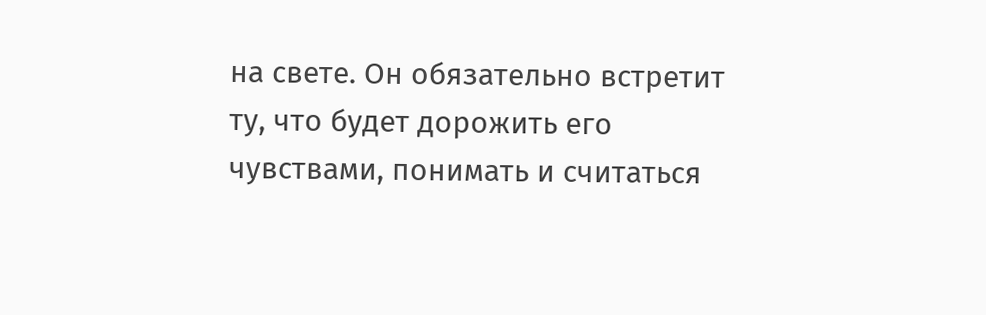на свете. Он обязательно встретит ту, что будет дорожить его чувствами, понимать и считаться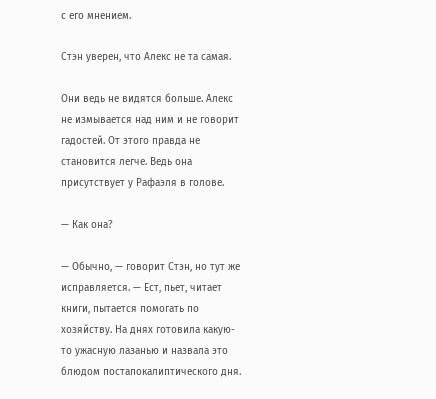с его мнением.

Стэн уверен, что Алекс не та самая.

Они ведь не видятся больше. Алекс не измывается над ним и не говорит гадостей. От этого правда не становится легче. Ведь она присутствует у Рафаэля в голове.

— Как она?

— Обычно, — говорит Стэн, но тут же исправляется. — Ест, пьет, читает книги, пытается помогать по хозяйству. На днях готовила какую-то ужасную лазанью и назвала это блюдом постапокалиптического дня.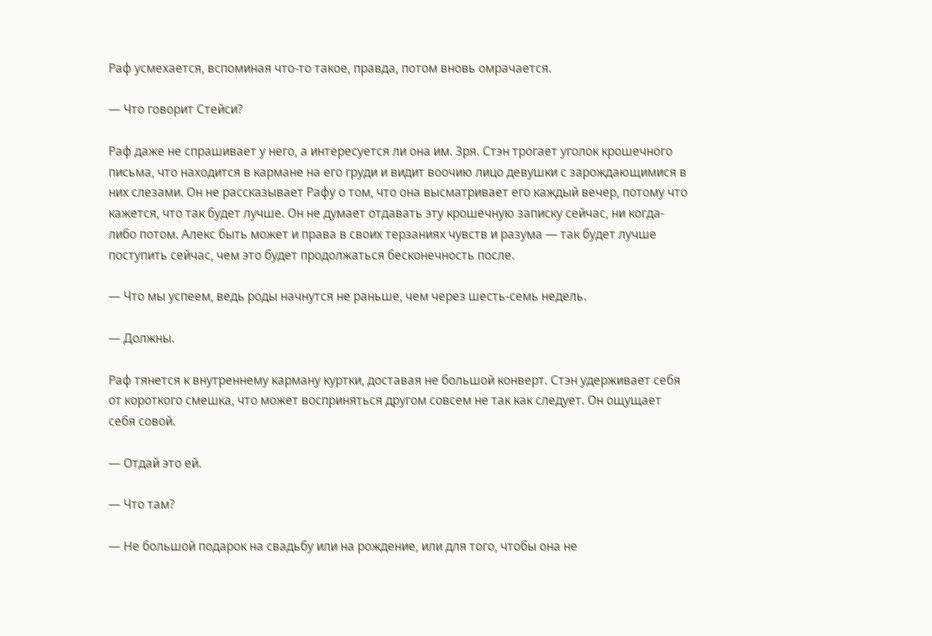Раф усмехается, вспоминая что-то такое, правда, потом вновь омрачается.

— Что говорит Стейси?

Раф даже не спрашивает у него, а интересуется ли она им. Зря. Стэн трогает уголок крошечного письма, что находится в кармане на его груди и видит воочию лицо девушки с зарождающимися в них слезами. Он не рассказывает Рафу о том, что она высматривает его каждый вечер, потому что кажется, что так будет лучше. Он не думает отдавать эту крошечную записку сейчас, ни когда-либо потом. Алекс быть может и права в своих терзаниях чувств и разума — так будет лучше поступить сейчас, чем это будет продолжаться бесконечность после.

— Что мы успеем, ведь роды начнутся не раньше, чем через шесть-семь недель.

— Должны.

Раф тянется к внутреннему карману куртки, доставая не большой конверт. Стэн удерживает себя от короткого смешка, что может восприняться другом совсем не так как следует. Он ощущает себя совой.

— Отдай это ей.

— Что там?

— Не большой подарок на свадьбу или на рождение, или для того, чтобы она не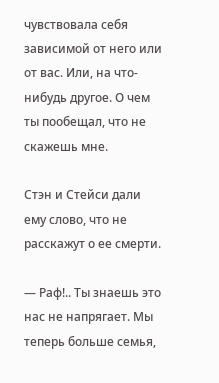чувствовала себя зависимой от него или от вас. Или, на что-нибудь другое. О чем ты пообещал, что не скажешь мне.

Стэн и Стейси дали ему слово, что не расскажут о ее смерти.

— Раф!.. Ты знаешь это нас не напрягает. Мы теперь больше семья,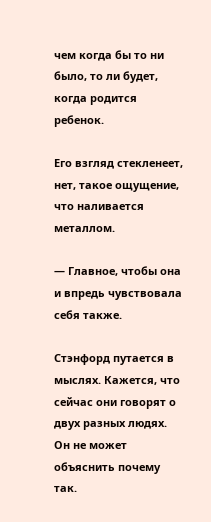чем когда бы то ни было, то ли будет, когда родится ребенок.

Его взгляд стекленеет, нет, такое ощущение, что наливается металлом.

— Главное, чтобы она и впредь чувствовала себя также.

Стэнфорд путается в мыслях. Кажется, что сейчас они говорят о двух разных людях. Он не может объяснить почему так.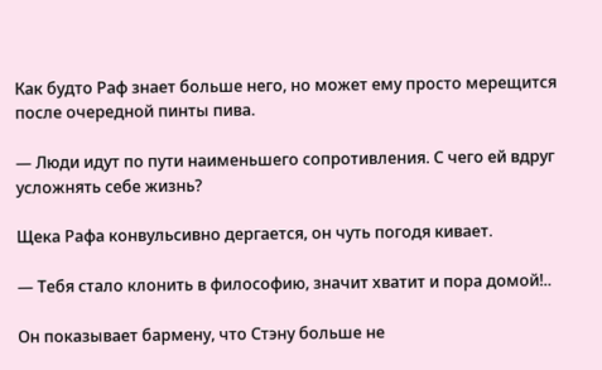Как будто Раф знает больше него, но может ему просто мерещится после очередной пинты пива.

— Люди идут по пути наименьшего сопротивления. С чего ей вдруг усложнять себе жизнь?

Щека Рафа конвульсивно дергается, он чуть погодя кивает.

— Тебя стало клонить в философию, значит хватит и пора домой!..

Он показывает бармену, что Стэну больше не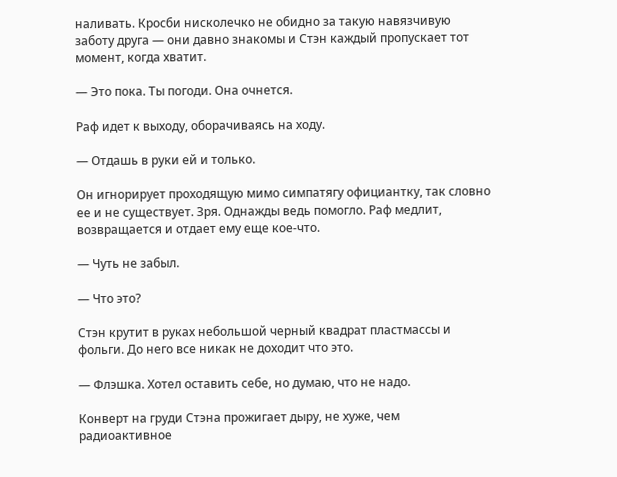наливать. Кросби нисколечко не обидно за такую навязчивую заботу друга — они давно знакомы и Стэн каждый пропускает тот момент, когда хватит.

— Это пока. Ты погоди. Она очнется.

Раф идет к выходу, оборачиваясь на ходу.

— Отдашь в руки ей и только.

Он игнорирует проходящую мимо симпатягу официантку, так словно ее и не существует. Зря. Однажды ведь помогло. Раф медлит, возвращается и отдает ему еще кое-что.

— Чуть не забыл.

— Что это?

Стэн крутит в руках небольшой черный квадрат пластмассы и фольги. До него все никак не доходит что это.

— Флэшка. Хотел оставить себе, но думаю, что не надо.

Конверт на груди Стэна прожигает дыру, не хуже, чем радиоактивное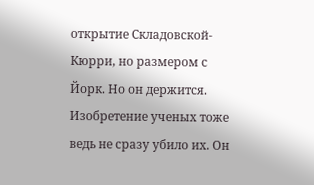открытие Складовской-Кюрри, но размером с Йорк. Но он держится. Изобретение ученых тоже ведь не сразу убило их. Он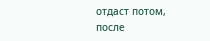отдаст потом, после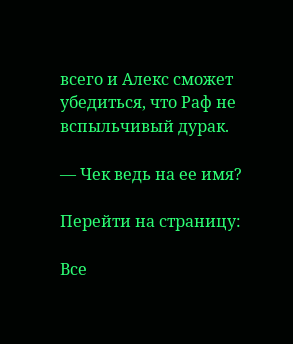всего и Алекс сможет убедиться, что Раф не вспыльчивый дурак.

— Чек ведь на ее имя?

Перейти на страницу:

Все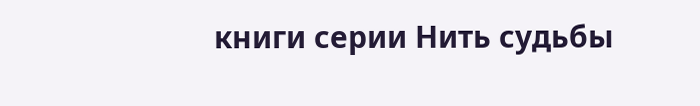книги серии Нить судьбы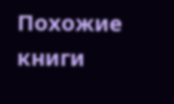Похожие книги